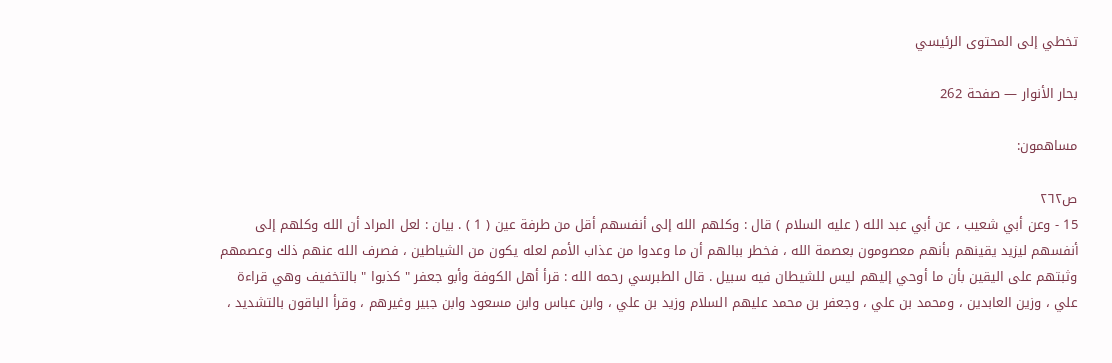تخطي إلى المحتوى الرئيسي

بحار الأنوار — صفحة 262

مساهمون:

ص٢٦٢
15 - وعن أبي شعيب ، عن أبي عبد الله ( عليه السلام ) قال : وكلهم الله إلى أنفسهم أقل من طرفة عين ( 1 ) . بيان : لعل المراد أن الله وكلهم إلى أنفسهم ليزيد يقينهم بأنهم معصومون بعصمة الله ، فخطر ببالهم أن ما وعدوا من عذاب الأمم لعله يكون من الشياطين ، فصرف الله عنهم ذلك وعصمهم وثبتهم على اليقين بأن ما أوحي إليهم ليس للشيطان فيه سبيل . قال الطبرسي رحمه الله : قرأ أهل الكوفة وأبو جعفر " كذبوا " بالتخفيف وهي قراءة علي ، وزين العابدين ، ومحمد بن علي ، وجعفر بن محمد عليهم السلام وزيد بن علي ، وابن عباس وابن مسعود وابن جبير وغيرهم ، وقرأ الباقون بالتشديد ،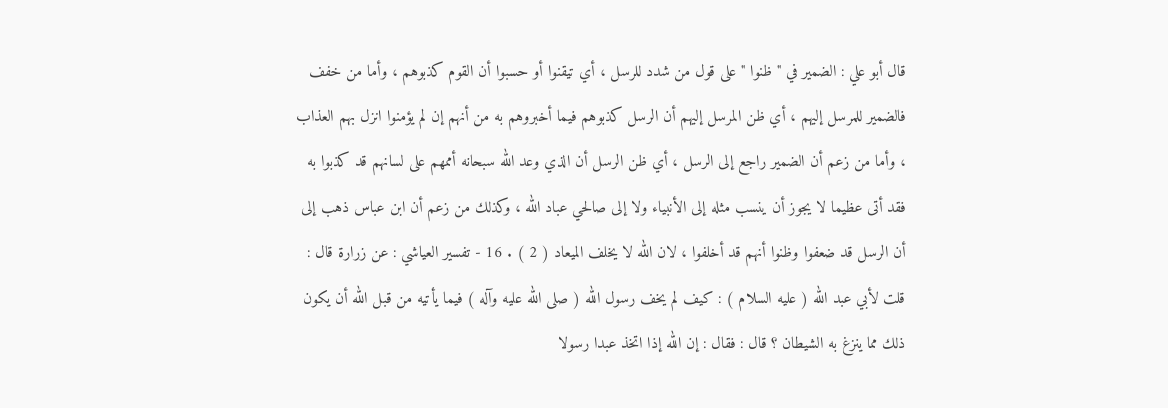قال أبو علي : الضمير في " ظنوا " على قول من شدد للرسل ، أي تيقنوا أو حسبوا أن القوم كذبوهم ، وأما من خفف فالضمير للمرسل إليهم ، أي ظن المرسل إليهم أن الرسل كذبوهم فيما أخبروهم به من أنهم إن لم يؤمنوا انزل بهم العذاب ، وأما من زعم أن الضمير راجع إلى الرسل ، أي ظن الرسل أن الذي وعد الله سبحانه أممهم على لسانهم قد كذبوا به فقد أتى عظيما لا يجوز أن ينسب مثله إلى الأنبياء ولا إلى صالحي عباد الله ، وكذلك من زعم أن ابن عباس ذهب إلى أن الرسل قد ضعفوا وظنوا أنهم قد أخلفوا ، لان الله لا يخلف الميعاد ( 2 ) . 16 - تفسير العياشي : عن زرارة قال : قلت لأبي عبد الله ( عليه السلام ) : كيف لم يخف رسول الله ( صلى الله عليه وآله ) فيما يأتيه من قبل الله أن يكون ذلك مما ينزغ به الشيطان ؟ قال : فقال : إن الله إذا اتخذ عبدا رسولا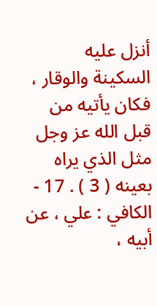أنزل عليه السكينة والوقار ، فكان يأتيه من قبل الله عز وجل مثل الذي يراه بعينه ( 3 ) . 17 - الكافي : علي ، عن أبيه ،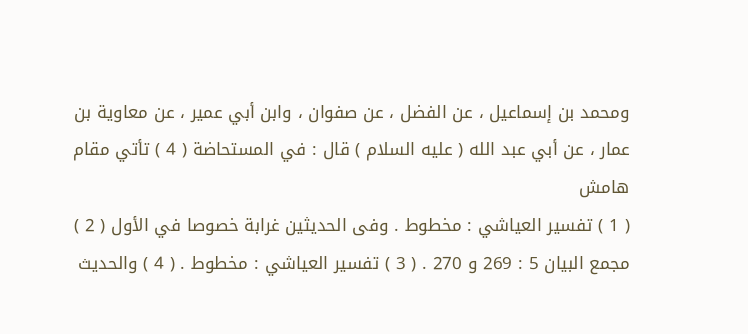ومحمد بن إسماعيل ، عن الفضل ، عن صفوان ، وابن أبي عمير ، عن معاوية بن عمار ، عن أبي عبد الله ( عليه السلام ) قال : في المستحاضة ( 4 ) تأتي مقام
هامش
( 1 ) تفسير العياشي : مخطوط . وفى الحديثين غرابة خصوصا في الأول ( 2 ) مجمع البيان 5 : 269 و 270 . ( 3 ) تفسير العياشي : مخطوط . ( 4 ) والحديث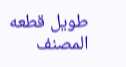طويل قطعه المصنف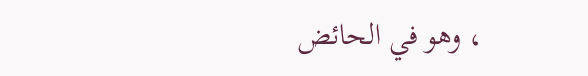، وهو في الحائض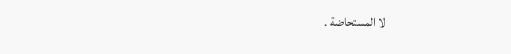لا المستحاضة .